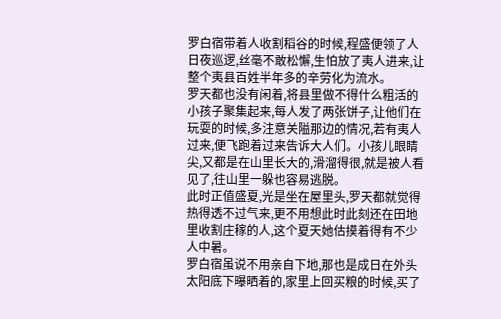罗白宿带着人收割稻谷的时候,程盛便领了人日夜巡逻,丝毫不敢松懈,生怕放了夷人进来,让整个夷县百姓半年多的辛劳化为流水。
罗天都也没有闲着,将县里做不得什么粗活的小孩子聚集起来,每人发了两张饼子,让他们在玩耍的时候,多注意关隘那边的情况,若有夷人过来,便飞跑着过来告诉大人们。小孩儿眼睛尖,又都是在山里长大的,滑溜得很,就是被人看见了,往山里一躲也容易逃脱。
此时正值盛夏,光是坐在屋里头,罗天都就觉得热得透不过气来,更不用想此时此刻还在田地里收割庄稼的人,这个夏天她估摸着得有不少人中暑。
罗白宿虽说不用亲自下地,那也是成日在外头太阳底下曝晒着的,家里上回买粮的时候,买了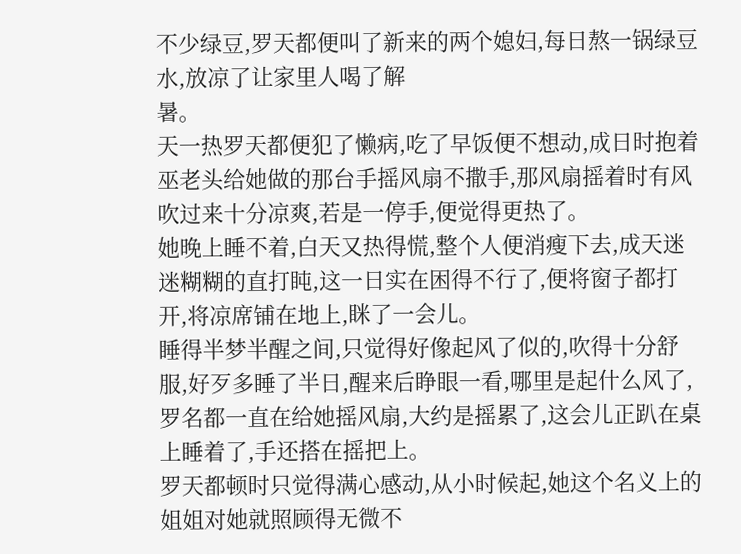不少绿豆,罗天都便叫了新来的两个媳妇,每日熬一锅绿豆水,放凉了让家里人喝了解
暑。
天一热罗天都便犯了懒病,吃了早饭便不想动,成日时抱着巫老头给她做的那台手摇风扇不撒手,那风扇摇着时有风吹过来十分凉爽,若是一停手,便觉得更热了。
她晚上睡不着,白天又热得慌,整个人便消瘦下去,成天迷迷糊糊的直打盹,这一日实在困得不行了,便将窗子都打开,将凉席铺在地上,眯了一会儿。
睡得半梦半醒之间,只觉得好像起风了似的,吹得十分舒服,好歹多睡了半日,醒来后睁眼一看,哪里是起什么风了,罗名都一直在给她摇风扇,大约是摇累了,这会儿正趴在桌上睡着了,手还搭在摇把上。
罗天都顿时只觉得满心感动,从小时候起,她这个名义上的姐姐对她就照顾得无微不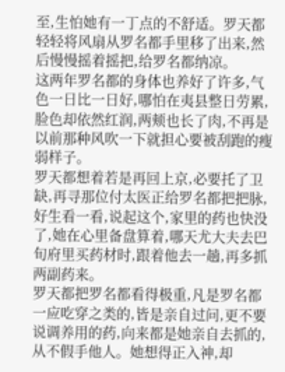至,生怕她有一丁点的不舒适。罗天都轻轻将风扇从罗名都手里移了出来,然后慢慢摇着摇把,给罗名都纳凉。
这两年罗名都的身体也养好了许多,气色一日比一日好,哪怕在夷县整日劳累,脸色却依然红润,两颊也长了肉,不再是以前那种风吹一下就担心要被刮跑的瘦弱样子。
罗天都想着若是再回上京,必要托了卫缺,再寻那位付太医正给罗名都把把脉,好生看一看,说起这个,家里的药也快没了,她在心里备盘算着,哪天尤大夫去巴旬府里买药材时,跟着他去一趟,再多抓两副药来。
罗天都把罗名都看得极重,凡是罗名都一应吃穿之类的,皆是亲自过问,更不要说调养用的药,向来都是她亲自去抓的,从不假手他人。她想得正入神,却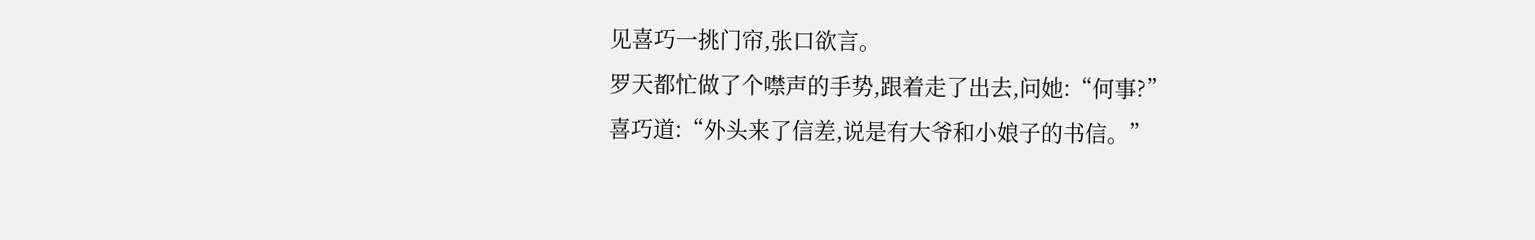见喜巧一挑门帘,张口欲言。
罗天都忙做了个噤声的手势,跟着走了出去,问她:“何事?”
喜巧道:“外头来了信差,说是有大爷和小娘子的书信。”